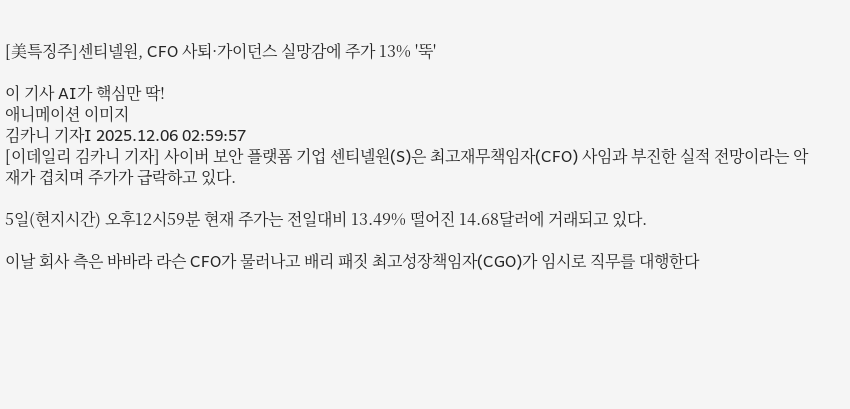[美특징주]센티넬원, CFO 사퇴·가이던스 실망감에 주가 13% '뚝'

이 기사 AI가 핵심만 딱!
애니메이션 이미지
김카니 기자I 2025.12.06 02:59:57
[이데일리 김카니 기자] 사이버 보안 플랫폼 기업 센티넬원(S)은 최고재무책임자(CFO) 사임과 부진한 실적 전망이라는 악재가 겹치며 주가가 급락하고 있다.

5일(현지시간) 오후12시59분 현재 주가는 전일대비 13.49% 떨어진 14.68달러에 거래되고 있다.

이날 회사 측은 바바라 라슨 CFO가 물러나고 배리 패짓 최고성장책임자(CGO)가 임시로 직무를 대행한다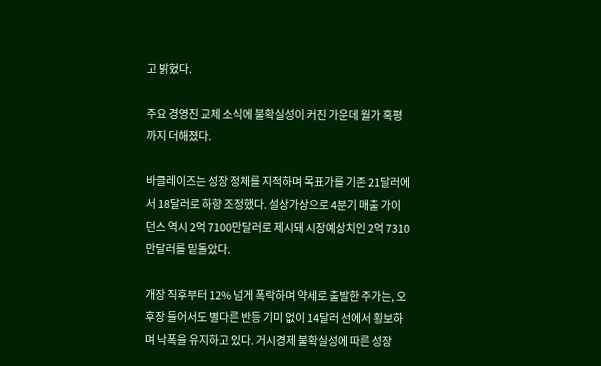고 밝혔다.

주요 경영진 교체 소식에 불확실성이 커진 가운데 월가 혹평까지 더해졌다.

바클레이즈는 성장 정체를 지적하며 목표가를 기존 21달러에서 18달러로 하향 조정했다. 설상가상으로 4분기 매출 가이던스 역시 2억 7100만달러로 제시돼 시장예상치인 2억 7310만달러를 밑돌았다.

개장 직후부터 12% 넘게 폭락하며 약세로 출발한 주가는, 오후장 들어서도 별다른 반등 기미 없이 14달러 선에서 횡보하며 낙폭을 유지하고 있다. 거시경제 불확실성에 따른 성장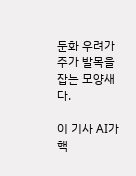둔화 우려가 주가 발목을 잡는 모양새다.

이 기사 AI가 핵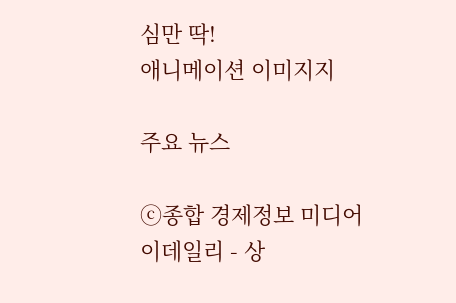심만 딱!
애니메이션 이미지지

주요 뉴스

ⓒ종합 경제정보 미디어 이데일리 - 상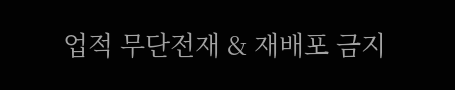업적 무단전재 & 재배포 금지